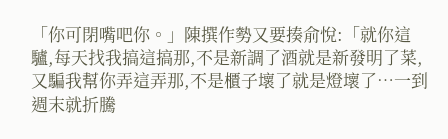「你可閉嘴吧你。」陳撰作勢又要揍俞悅:「就你這驢,每天找我搞這搞那,不是新調了酒就是新發明了菜,又騙我幫你弄這弄那,不是櫃子壞了就是燈壞了…一到週末就折騰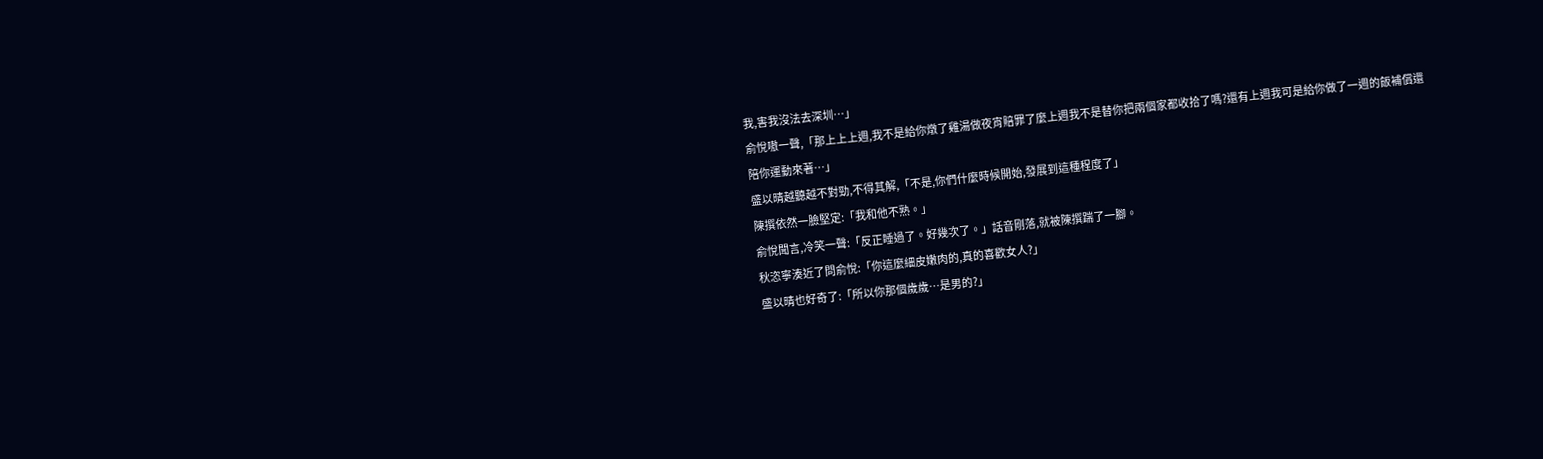我,害我沒法去深圳…」
俞悅嗷一聲,「那上上上週,我不是給你燉了雞湯做夜宵賠罪了麼上週我不是替你把兩個家都收拾了嗎?還有上週我可是給你做了一週的飯補償還陪你運動來著…」
盛以晴越聽越不對勁,不得其解,「不是,你們什麼時候開始,發展到這種程度了」
陳撰依然一臉堅定:「我和他不熟。」
俞悅聞言,冷笑一聲:「反正睡過了。好幾次了。」話音剛落,就被陳撰踹了一腳。
秋恣寧湊近了問俞悅:「你這麼細皮嫩肉的,真的喜歡女人?」
盛以晴也好奇了:「所以你那個歲歲…是男的?」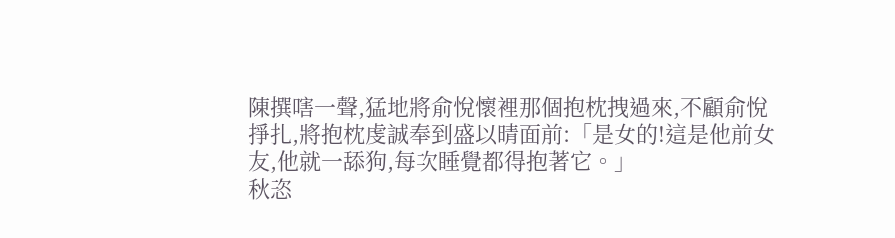陳撰嗐一聲,猛地將俞悅懷裡那個抱枕拽過來,不顧俞悅掙扎,將抱枕虔誠奉到盛以晴面前:「是女的!這是他前女友,他就一舔狗,每次睡覺都得抱著它。」
秋恣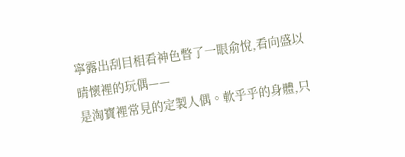寧露出刮目相看神色瞥了一眼俞悅,看向盛以晴懷裡的玩偶——
是淘寶裡常見的定製人偶。軟乎乎的身體,只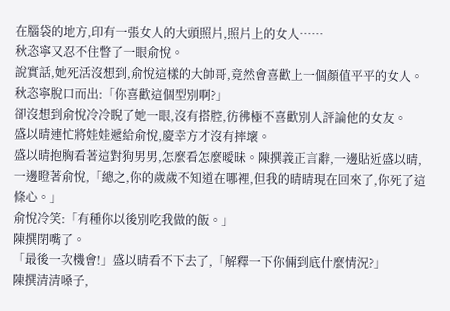在腦袋的地方,印有一張女人的大頭照片,照片上的女人……
秋恣寧又忍不住瞥了一眼俞悅。
說實話,她死活沒想到,俞悅這樣的大帥哥,竟然會喜歡上一個顏值平平的女人。
秋恣寧脫口而出:「你喜歡這個型別啊?」
卻沒想到俞悅冷冷睨了她一眼,沒有搭腔,彷彿極不喜歡別人評論他的女友。
盛以晴連忙將娃娃遞給俞悅,慶幸方才沒有摔壞。
盛以晴抱胸看著這對狗男男,怎麼看怎麼曖昧。陳撰義正言辭,一邊貼近盛以晴,一邊瞪著俞悅,「總之,你的歲歲不知道在哪裡,但我的晴晴現在回來了,你死了這條心。」
俞悅冷笑:「有種你以後別吃我做的飯。」
陳撰閉嘴了。
「最後一次機會!」盛以晴看不下去了,「解釋一下你倆到底什麼情況?」
陳撰清清嗓子,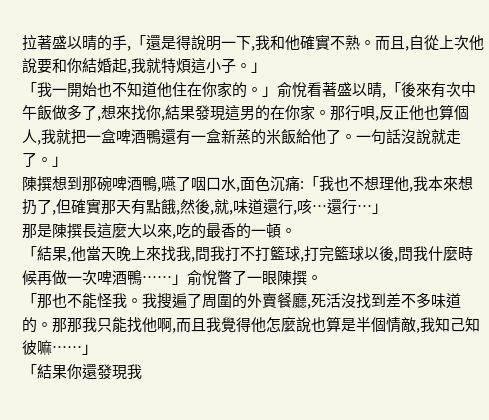拉著盛以晴的手,「還是得說明一下,我和他確實不熟。而且,自從上次他說要和你結婚起,我就特煩這小子。」
「我一開始也不知道他住在你家的。」俞悅看著盛以晴,「後來有次中午飯做多了,想來找你,結果發現這男的在你家。那行唄,反正他也算個人,我就把一盒啤酒鴨還有一盒新蒸的米飯給他了。一句話沒說就走了。」
陳撰想到那碗啤酒鴨,嚥了咽口水,面色沉痛:「我也不想理他,我本來想扔了,但確實那天有點餓,然後,就,味道還行,咳…還行…」
那是陳撰長這麼大以來,吃的最香的一頓。
「結果,他當天晚上來找我,問我打不打籃球,打完籃球以後,問我什麼時候再做一次啤酒鴨……」俞悅瞥了一眼陳撰。
「那也不能怪我。我搜遍了周圍的外賣餐廳,死活沒找到差不多味道的。那那我只能找他啊,而且我覺得他怎麼說也算是半個情敵,我知己知彼嘛……」
「結果你還發現我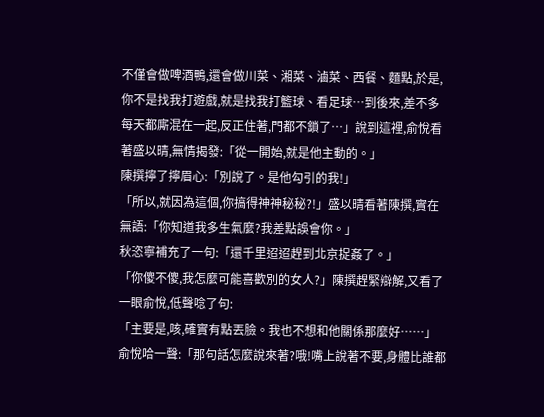不僅會做啤酒鴨,還會做川菜、湘菜、滷菜、西餐、麵點,於是,你不是找我打遊戲,就是找我打籃球、看足球…到後來,差不多每天都廝混在一起,反正住著,門都不鎖了…」說到這裡,俞悅看著盛以晴,無情揭發:「從一開始,就是他主動的。」
陳撰擰了擰眉心:「別說了。是他勾引的我!」
「所以,就因為這個,你搞得神神秘秘?!」盛以晴看著陳撰,實在無語:「你知道我多生氣麼?我差點誤會你。」
秋恣寧補充了一句:「還千里迢迢趕到北京捉姦了。」
「你傻不傻,我怎麼可能喜歡別的女人?」陳撰趕緊辯解,又看了一眼俞悅,低聲唸了句:
「主要是,咳,確實有點丟臉。我也不想和他關係那麼好……」
俞悅哈一聲:「那句話怎麼說來著?哦!嘴上說著不要,身體比誰都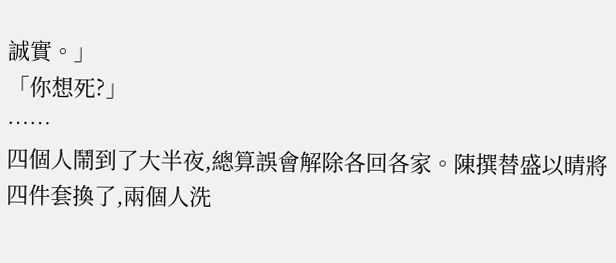誠實。」
「你想死?」
……
四個人鬧到了大半夜,總算誤會解除各回各家。陳撰替盛以晴將四件套換了,兩個人洗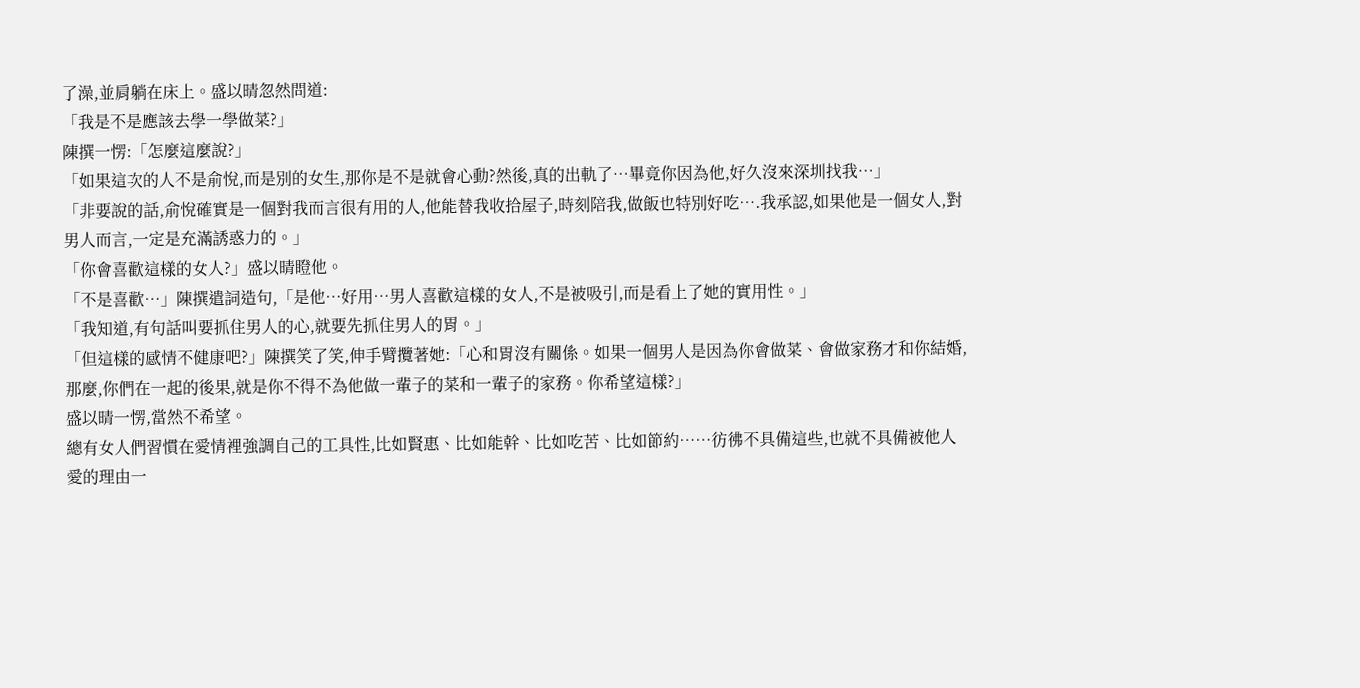了澡,並肩躺在床上。盛以晴忽然問道:
「我是不是應該去學一學做菜?」
陳撰一愣:「怎麼這麼說?」
「如果這次的人不是俞悅,而是別的女生,那你是不是就會心動?然後,真的出軌了…畢竟你因為他,好久沒來深圳找我…」
「非要說的話,俞悅確實是一個對我而言很有用的人,他能替我收拾屋子,時刻陪我,做飯也特別好吃….我承認,如果他是一個女人,對男人而言,一定是充滿誘惑力的。」
「你會喜歡這樣的女人?」盛以晴瞪他。
「不是喜歡…」陳撰遣詞造句,「是他…好用…男人喜歡這樣的女人,不是被吸引,而是看上了她的實用性。」
「我知道,有句話叫要抓住男人的心,就要先抓住男人的胃。」
「但這樣的感情不健康吧?」陳撰笑了笑,伸手臂攬著她:「心和胃沒有關係。如果一個男人是因為你會做菜、會做家務才和你結婚,那麼,你們在一起的後果,就是你不得不為他做一輩子的菜和一輩子的家務。你希望這樣?」
盛以晴一愣,當然不希望。
總有女人們習慣在愛情裡強調自己的工具性,比如賢惠、比如能幹、比如吃苦、比如節約……彷彿不具備這些,也就不具備被他人愛的理由一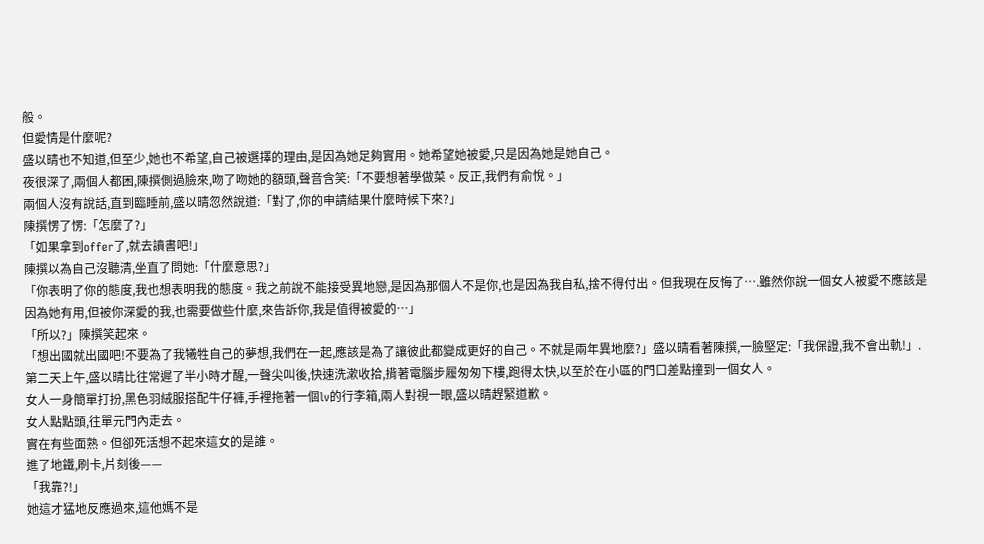般。
但愛情是什麼呢?
盛以晴也不知道,但至少,她也不希望,自己被選擇的理由,是因為她足夠實用。她希望她被愛,只是因為她是她自己。
夜很深了,兩個人都困,陳撰側過臉來,吻了吻她的額頭,聲音含笑:「不要想著學做菜。反正,我們有俞悅。」
兩個人沒有說話,直到臨睡前,盛以晴忽然說道:「對了,你的申請結果什麼時候下來?」
陳撰愣了愣:「怎麼了?」
「如果拿到offer了,就去讀書吧!」
陳撰以為自己沒聽清,坐直了問她:「什麼意思?」
「你表明了你的態度,我也想表明我的態度。我之前說不能接受異地戀,是因為那個人不是你,也是因為我自私,捨不得付出。但我現在反悔了….雖然你說一個女人被愛不應該是因為她有用,但被你深愛的我,也需要做些什麼,來告訴你,我是值得被愛的…」
「所以?」陳撰笑起來。
「想出國就出國吧!不要為了我犧牲自己的夢想,我們在一起,應該是為了讓彼此都變成更好的自己。不就是兩年異地麼?」盛以晴看著陳撰,一臉堅定:「我保證,我不會出軌!」.
第二天上午,盛以晴比往常遲了半小時才醒,一聲尖叫後,快速洗漱收拾,揹著電腦步履匆匆下樓,跑得太快,以至於在小區的門口差點撞到一個女人。
女人一身簡單打扮,黑色羽絨服搭配牛仔褲,手裡拖著一個lv的行李箱,兩人對視一眼,盛以晴趕緊道歉。
女人點點頭,往單元門內走去。
實在有些面熟。但卻死活想不起來這女的是誰。
進了地鐵,刷卡,片刻後——
「我靠?!」
她這才猛地反應過來,這他媽不是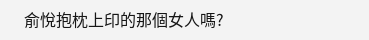俞悅抱枕上印的那個女人嗎?